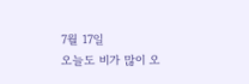7월 17일
오늘도 비가 많이 오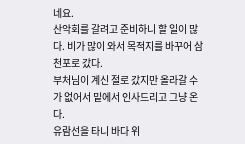네요.
산악회를 갈려고 준비하니 할 일이 많다. 비가 많이 와서 목적지를 바꾸어 삼천포로 갔다.
부처님이 계신 절로 갔지만 올라갈 수가 없어서 밑에서 인사드리고 그냥 온다.
유람선을 타니 바다 위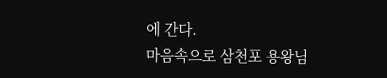에 간다.
마음속으로 삼천포 용왕님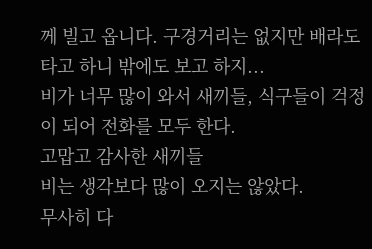께 빌고 옵니다. 구경거리는 없지만 배라도 타고 하니 밖에도 보고 하지...
비가 너무 많이 와서 새끼들, 식구들이 걱정이 되어 전화를 모두 한다.
고맙고 감사한 새끼들
비는 생각보다 많이 오지는 않았다.
무사히 다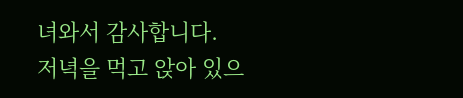녀와서 감사합니다.
저녁을 먹고 앉아 있으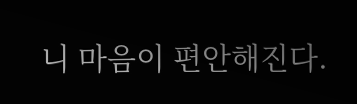니 마음이 편안해진다.